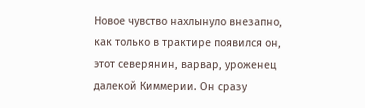Новое чувство нахлынуло внезапно, как только в трактире появился он, этот северянин, варвар, уроженец далекой Киммерии. Он сразу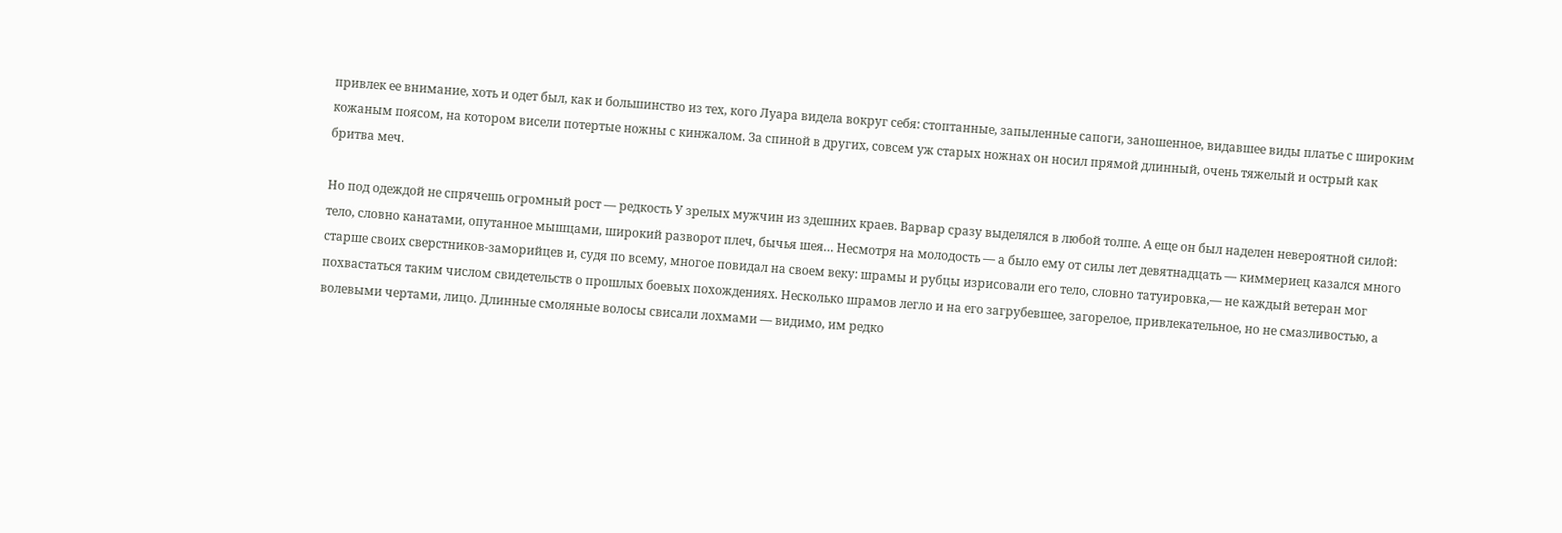привлек ее внимание, хоть и одет был, как и большинство из тех, кого Луара видела вокруг себя: стоптанные, запыленные сапоги, заношенное, видавшее виды платье с широким кожаным поясом, на котором висели потертые ножны с кинжалом. За спиной в других, совсем уж старых ножнах он носил прямой длинный, очень тяжелый и острый как бритва меч.

Но под одеждой не спрячешь огромный рост — редкость У зрелых мужчин из здешних краев. Варвар сразу выделялся в любой толпе. А еще он был наделен невероятной силой: тело, словно канатами, опутанное мышцами, широкий разворот плеч, бычья шея… Несмотря на молодость — а было ему от силы лет девятнадцать — киммериец казался много старше своих сверстников-заморийцев и, судя по всему, многое повидал на своем веку: шрамы и рубцы изрисовали его тело, словно татуировка,— не каждый ветеран мог похвастаться таким числом свидетельств о прошлых боевых похождениях. Несколько шрамов легло и на его загрубевшее, загорелое, привлекательное, но не смазливостью, а волевыми чертами, лицо. Длинные смоляные волосы свисали лохмами — видимо, им редко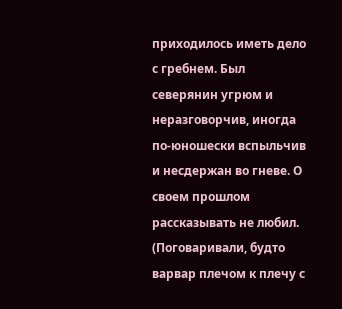приходилось иметь дело с гребнем. Был северянин угрюм и неразговорчив, иногда по-юношески вспыльчив и несдержан во гневе. О своем прошлом рассказывать не любил. (Поговаривали, будто варвар плечом к плечу с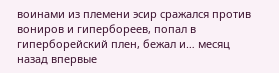воинами из племени эсир сражался против вониров и гипербореев, попал в гиперборейский плен, бежал и… месяц назад впервые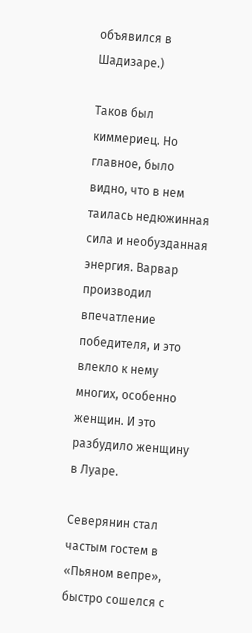объявился в Шадизаре.)

Таков был киммериец. Но главное, было видно, что в нем таилась недюжинная сила и необузданная энергия. Варвар производил впечатление победителя, и это влекло к нему многих, особенно женщин. И это разбудило женщину в Луаре.

Северянин стал частым гостем в «Пьяном вепре», быстро сошелся с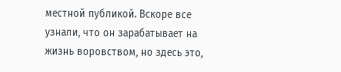местной публикой. Вскоре все узнали, что он зарабатывает на жизнь воровством, но здесь это,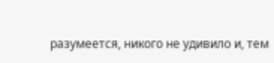разумеется, никого не удивило и, тем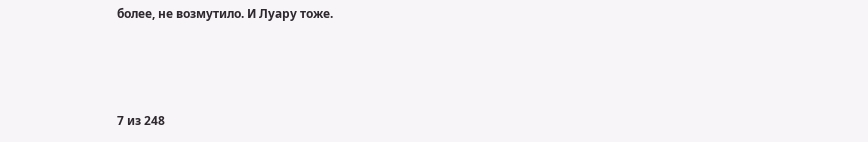более, не возмутило. И Луару тоже.



7 из 248